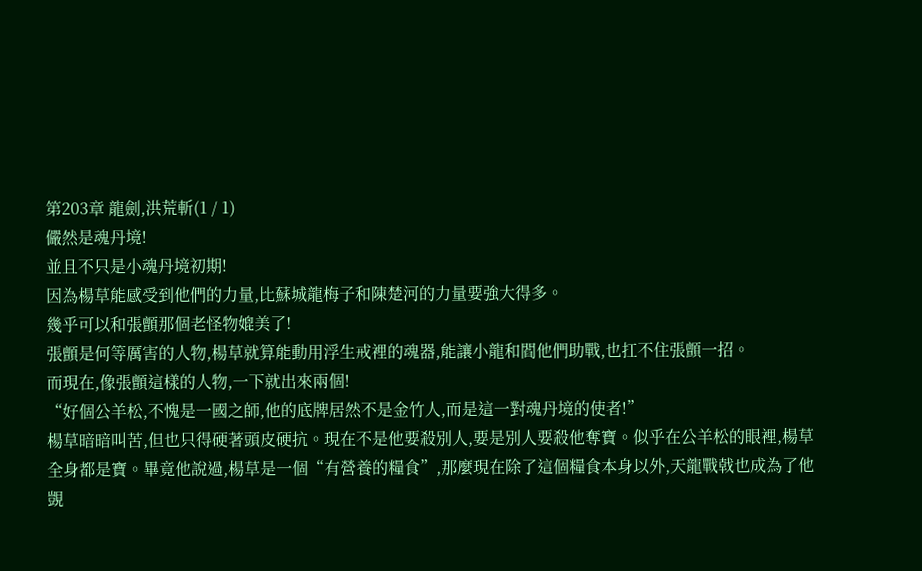第203章 龍劍,洪荒斬(1 / 1)
儼然是魂丹境!
並且不只是小魂丹境初期!
因為楊草能感受到他們的力量,比蘇城龍梅子和陳楚河的力量要強大得多。
幾乎可以和張顫那個老怪物媲美了!
張顫是何等厲害的人物,楊草就算能動用浮生戒裡的魂器,能讓小龍和閻他們助戰,也扛不住張顫一招。
而現在,像張顫這樣的人物,一下就出來兩個!
“好個公羊松,不愧是一國之師,他的底牌居然不是金竹人,而是這一對魂丹境的使者!”
楊草暗暗叫苦,但也只得硬著頭皮硬抗。現在不是他要殺別人,要是別人要殺他奪寶。似乎在公羊松的眼裡,楊草全身都是寶。畢竟他說過,楊草是一個“有營養的糧食”,那麼現在除了這個糧食本身以外,天龍戰戟也成為了他覬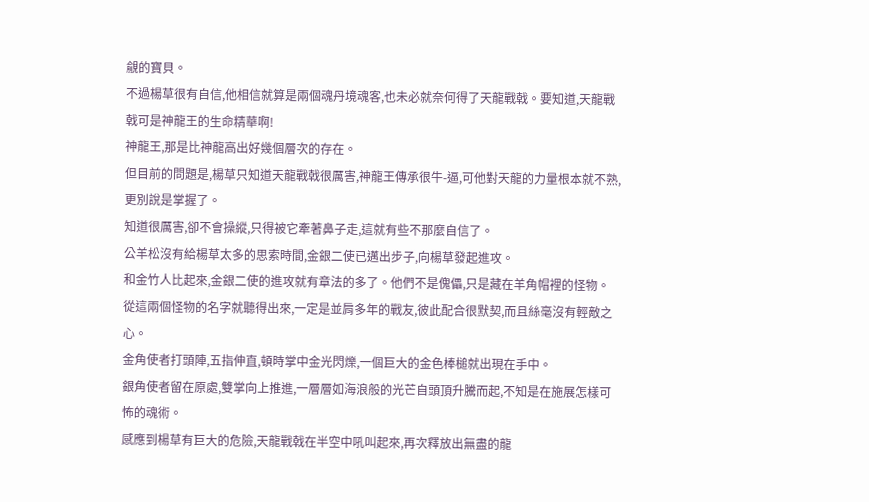覦的寶貝。
不過楊草很有自信,他相信就算是兩個魂丹境魂客,也未必就奈何得了天龍戰戟。要知道,天龍戰戟可是神龍王的生命精華啊!
神龍王,那是比神龍高出好幾個層次的存在。
但目前的問題是,楊草只知道天龍戰戟很厲害,神龍王傳承很牛-逼,可他對天龍的力量根本就不熟,更別說是掌握了。
知道很厲害,卻不會操縱,只得被它牽著鼻子走,這就有些不那麼自信了。
公羊松沒有給楊草太多的思索時間,金銀二使已邁出步子,向楊草發起進攻。
和金竹人比起來,金銀二使的進攻就有章法的多了。他們不是傀儡,只是藏在羊角帽裡的怪物。從這兩個怪物的名字就聽得出來,一定是並肩多年的戰友,彼此配合很默契,而且絲毫沒有輕敵之心。
金角使者打頭陣,五指伸直,頓時掌中金光閃爍,一個巨大的金色棒槌就出現在手中。
銀角使者留在原處,雙掌向上推進,一層層如海浪般的光芒自頭頂升騰而起,不知是在施展怎樣可怖的魂術。
感應到楊草有巨大的危險,天龍戰戟在半空中吼叫起來,再次釋放出無盡的龍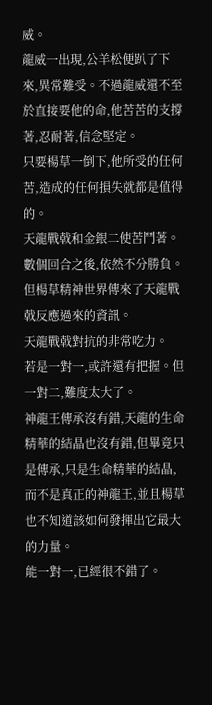威。
龍威一出現,公羊松便趴了下來,異常難受。不過龍威還不至於直接要他的命,他苦苦的支撐著,忍耐著,信念堅定。
只要楊草一倒下,他所受的任何苦,造成的任何損失就都是值得的。
天龍戰戟和金銀二使苦鬥著。數個回合之後,依然不分勝負。但楊草精神世界傳來了天龍戰戟反應過來的資訊。
天龍戰戟對抗的非常吃力。
若是一對一,或許還有把握。但一對二,難度太大了。
神龍王傳承沒有錯,天龍的生命精華的結晶也沒有錯,但畢竟只是傳承,只是生命精華的結晶,而不是真正的神龍王,並且楊草也不知道該如何發揮出它最大的力量。
能一對一,已經很不錯了。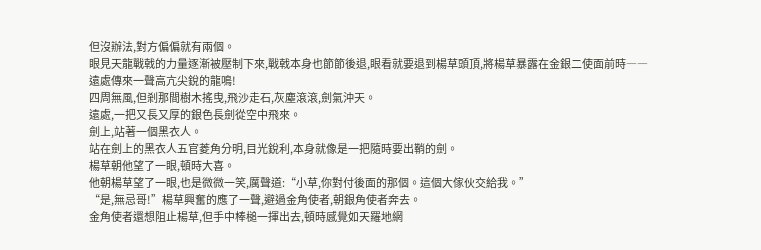但沒辦法,對方偏偏就有兩個。
眼見天龍戰戟的力量逐漸被壓制下來,戰戟本身也節節後退,眼看就要退到楊草頭頂,將楊草暴露在金銀二使面前時――
遠處傳來一聲高亢尖銳的龍鳴!
四周無風,但剎那間樹木搖曳,飛沙走石,灰塵滾滾,劍氣沖天。
遠處,一把又長又厚的銀色長劍從空中飛來。
劍上,站著一個黑衣人。
站在劍上的黑衣人五官菱角分明,目光銳利,本身就像是一把隨時要出鞘的劍。
楊草朝他望了一眼,頓時大喜。
他朝楊草望了一眼,也是微微一笑,厲聲道:“小草,你對付後面的那個。這個大傢伙交給我。”
“是,無忌哥!”楊草興奮的應了一聲,避過金角使者,朝銀角使者奔去。
金角使者還想阻止楊草,但手中棒槌一揮出去,頓時感覺如天羅地網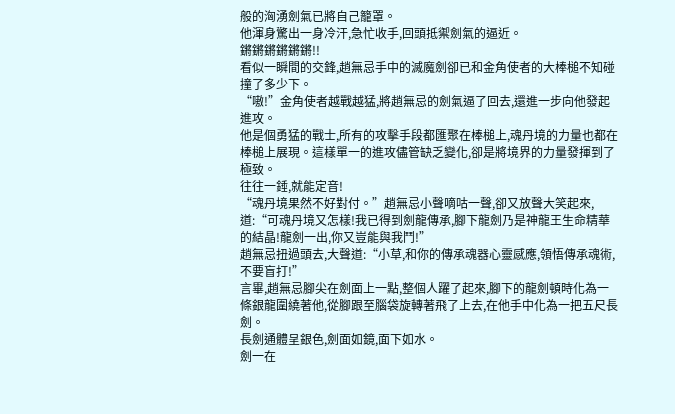般的洶湧劍氣已將自己籠罩。
他渾身驚出一身冷汗,急忙收手,回頭抵禦劍氣的逼近。
鏘鏘鏘鏘鏘鏘!!
看似一瞬間的交鋒,趙無忌手中的滅魔劍卻已和金角使者的大棒槌不知碰撞了多少下。
“嗷!”金角使者越戰越猛,將趙無忌的劍氣逼了回去,還進一步向他發起進攻。
他是個勇猛的戰士,所有的攻擊手段都匯聚在棒槌上,魂丹境的力量也都在棒槌上展現。這樣單一的進攻儘管缺乏變化,卻是將境界的力量發揮到了極致。
往往一錘,就能定音!
“魂丹境果然不好對付。”趙無忌小聲嘀咕一聲,卻又放聲大笑起來,道:“可魂丹境又怎樣!我已得到劍龍傳承,腳下龍劍乃是神龍王生命精華的結晶!龍劍一出,你又豈能與我鬥!”
趙無忌扭過頭去,大聲道:“小草,和你的傳承魂器心靈感應,領悟傳承魂術,不要盲打!”
言畢,趙無忌腳尖在劍面上一點,整個人躍了起來,腳下的龍劍頓時化為一條銀龍圍繞著他,從腳跟至腦袋旋轉著飛了上去,在他手中化為一把五尺長劍。
長劍通體呈銀色,劍面如鏡,面下如水。
劍一在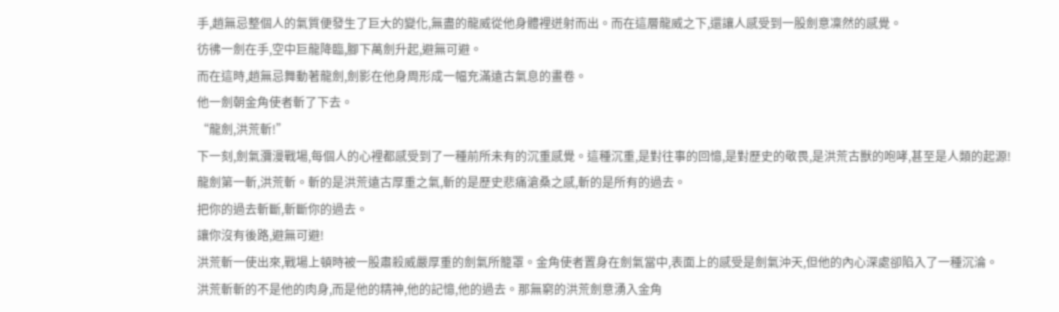手,趙無忌整個人的氣質便發生了巨大的變化,無盡的龍威從他身體裡迸射而出。而在這層龍威之下,還讓人感受到一股劍意凜然的感覺。
彷彿一劍在手,空中巨龍降臨,腳下萬劍升起,避無可避。
而在這時,趙無忌舞動著龍劍,劍影在他身周形成一幅充滿遠古氣息的畫卷。
他一劍朝金角使者斬了下去。
“龍劍,洪荒斬!”
下一刻,劍氣瀰漫戰場,每個人的心裡都感受到了一種前所未有的沉重感覺。這種沉重,是對往事的回憶,是對歷史的敬畏,是洪荒古獸的咆哮,甚至是人類的起源!
龍劍第一斬,洪荒斬。斬的是洪荒遠古厚重之氣,斬的是歷史悲痛滄桑之感,斬的是所有的過去。
把你的過去斬斷,斬斷你的過去。
讓你沒有後路,避無可避!
洪荒斬一使出來,戰場上頓時被一股肅殺威嚴厚重的劍氣所籠罩。金角使者置身在劍氣當中,表面上的感受是劍氣沖天,但他的內心深處卻陷入了一種沉淪。
洪荒斬斬的不是他的肉身,而是他的精神,他的記憶,他的過去。那無窮的洪荒劍意湧入金角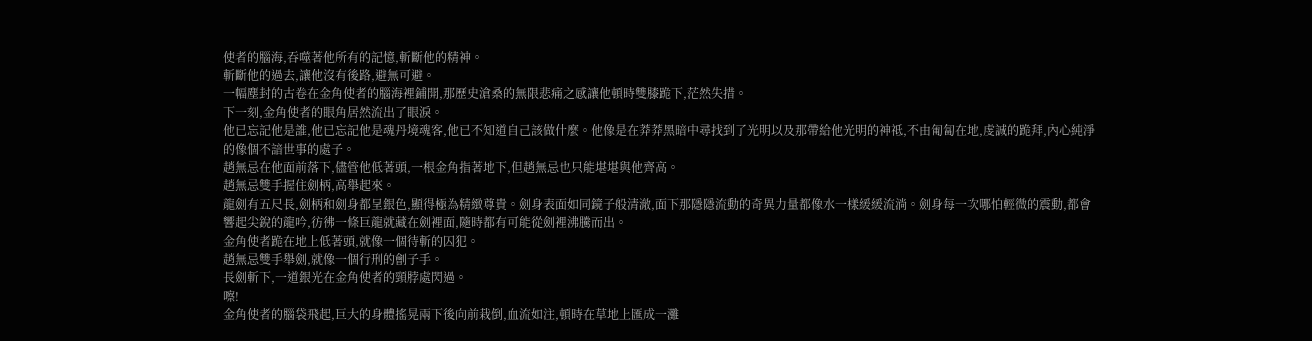使者的腦海,吞噬著他所有的記憶,斬斷他的精神。
斬斷他的過去,讓他沒有後路,避無可避。
一幅塵封的古卷在金角使者的腦海裡鋪開,那歷史滄桑的無限悲痛之感讓他頓時雙膝跪下,茫然失措。
下一刻,金角使者的眼角居然流出了眼淚。
他已忘記他是誰,他已忘記他是魂丹境魂客,他已不知道自己該做什麼。他像是在莽莽黑暗中尋找到了光明以及那帶給他光明的神祗,不由匍匐在地,虔誠的跪拜,內心純淨的像個不諳世事的處子。
趙無忌在他面前落下,儘管他低著頭,一根金角指著地下,但趙無忌也只能堪堪與他齊高。
趙無忌雙手握住劍柄,高舉起來。
龍劍有五尺長,劍柄和劍身都呈銀色,顯得極為精緻尊貴。劍身表面如同鏡子般清澈,面下那隱隱流動的奇異力量都像水一樣緩緩流淌。劍身每一次哪怕輕微的震動,都會響起尖銳的龍吟,彷彿一條巨龍就藏在劍裡面,隨時都有可能從劍裡沸騰而出。
金角使者跪在地上低著頭,就像一個待斬的囚犯。
趙無忌雙手舉劍,就像一個行刑的劊子手。
長劍斬下,一道銀光在金角使者的頸脖處閃過。
嚓!
金角使者的腦袋飛起,巨大的身體搖晃兩下後向前栽倒,血流如注,頓時在草地上匯成一灘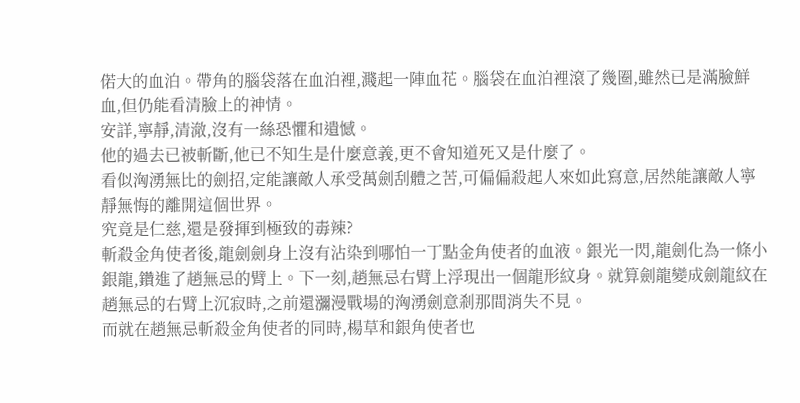偌大的血泊。帶角的腦袋落在血泊裡,濺起一陣血花。腦袋在血泊裡滾了幾圈,雖然已是滿臉鮮血,但仍能看清臉上的神情。
安詳,寧靜,清澈,沒有一絲恐懼和遺憾。
他的過去已被斬斷,他已不知生是什麼意義,更不會知道死又是什麼了。
看似洶湧無比的劍招,定能讓敵人承受萬劍刮體之苦,可偏偏殺起人來如此寫意,居然能讓敵人寧靜無悔的離開這個世界。
究竟是仁慈,還是發揮到極致的毒辣?
斬殺金角使者後,龍劍劍身上沒有沾染到哪怕一丁點金角使者的血液。銀光一閃,龍劍化為一條小銀龍,鑽進了趙無忌的臂上。下一刻,趙無忌右臂上浮現出一個龍形紋身。就算劍龍變成劍龍紋在趙無忌的右臂上沉寂時,之前還瀰漫戰場的洶湧劍意剎那間消失不見。
而就在趙無忌斬殺金角使者的同時,楊草和銀角使者也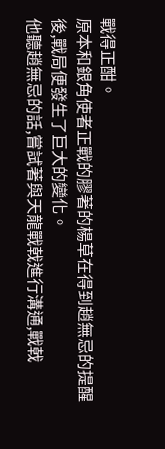戰得正酣。
原本和銀角使者正戰的膠著的楊草在得到趙無忌的提醒後,戰局便發生了巨大的變化。
他聽趙無忌的話,嘗試著與天龍戰戟進行溝通,戰戟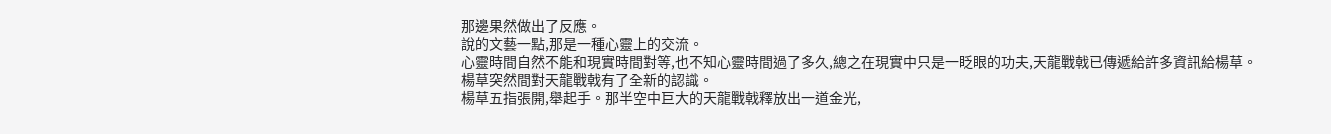那邊果然做出了反應。
說的文藝一點,那是一種心靈上的交流。
心靈時間自然不能和現實時間對等,也不知心靈時間過了多久,總之在現實中只是一眨眼的功夫,天龍戰戟已傳遞給許多資訊給楊草。
楊草突然間對天龍戰戟有了全新的認識。
楊草五指張開,舉起手。那半空中巨大的天龍戰戟釋放出一道金光,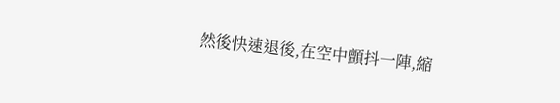然後快速退後,在空中顫抖一陣,縮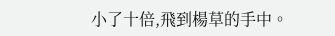小了十倍,飛到楊草的手中。